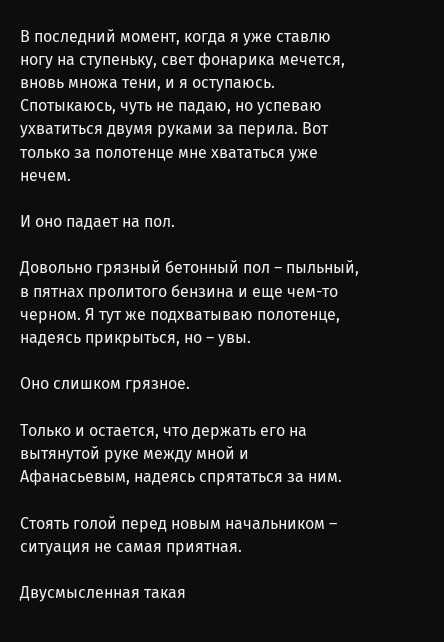В последний момент, когда я уже ставлю ногу на ступеньку, свет фонарика мечется, вновь множа тени, и я оступаюсь. Спотыкаюсь, чуть не падаю, но успеваю ухватиться двумя руками за перила. Вот только за полотенце мне хвататься уже нечем.

И оно падает на пол.

Довольно грязный бетонный пол – пыльный, в пятнах пролитого бензина и еще чем-то черном. Я тут же подхватываю полотенце, надеясь прикрыться, но – увы.

Оно слишком грязное.

Только и остается, что держать его на вытянутой руке между мной и Афанасьевым, надеясь спрятаться за ним.

Стоять голой перед новым начальником – ситуация не самая приятная.

Двусмысленная такая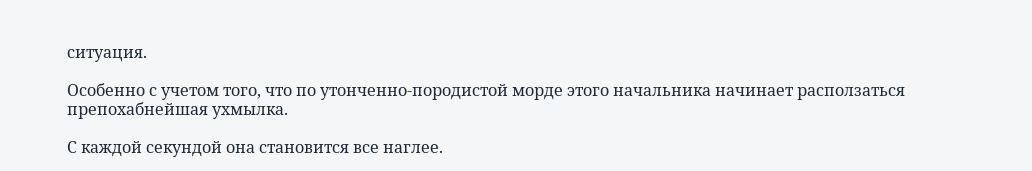ситуация.

Особенно с учетом того, что по утонченно-породистой морде этого начальника начинает расползаться препохабнейшая ухмылка.

С каждой секундой она становится все наглее.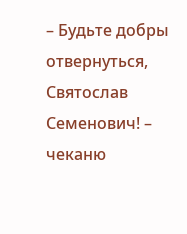– Будьте добры отвернуться, Святослав Семенович! – чеканю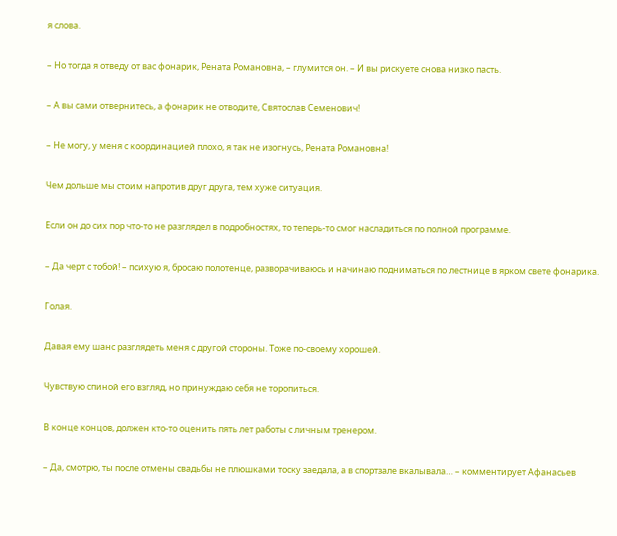я слова.

– Но тогда я отведу от вас фонарик, Рената Романовна, – глумится он. – И вы рискуете снова низко пасть.

– А вы сами отвернитесь, а фонарик не отводите, Святослав Семенович!

– Не могу, у меня с координацией плохо, я так не изогнусь, Рената Романовна!

Чем дольше мы стоим напротив друг друга, тем хуже ситуация.

Если он до сих пор что-то не разглядел в подробностях, то теперь-то смог насладиться по полной программе.

– Да черт с тобой! – психую я, бросаю полотенце, разворачиваюсь и начинаю подниматься по лестнице в ярком свете фонарика.

Голая.

Давая ему шанс разглядеть меня с другой стороны. Тоже по-своему хорошей.

Чувствую спиной его взгляд, но принуждаю себя не торопиться.

В конце концов, должен кто-то оценить пять лет работы с личным тренером.

– Да, смотрю, ты после отмены свадьбы не плюшками тоску заедала, а в спортзале вкалывала… – комментирует Афанасьев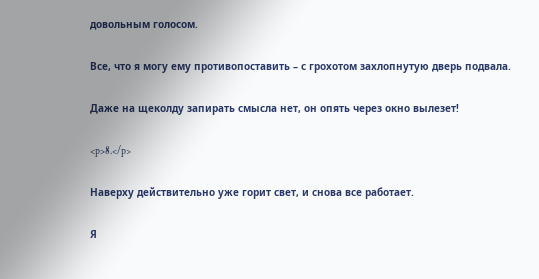довольным голосом.

Все, что я могу ему противопоставить – с грохотом захлопнутую дверь подвала.

Даже на щеколду запирать смысла нет, он опять через окно вылезет!

<p>8.</p>

Наверху действительно уже горит свет, и снова все работает.

Я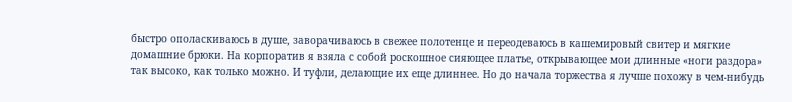быстро ополаскиваюсь в душе, заворачиваюсь в свежее полотенце и переодеваюсь в кашемировый свитер и мягкие домашние брюки. На корпоратив я взяла с собой роскошное сияющее платье, открывающее мои длинные «ноги раздора» так высоко, как только можно. И туфли, делающие их еще длиннее. Но до начала торжества я лучше похожу в чем-нибудь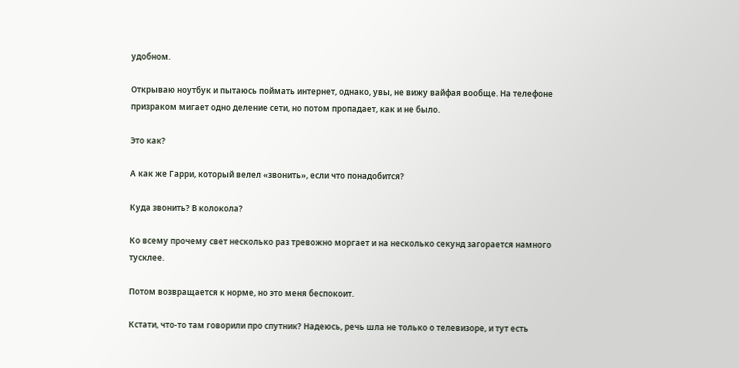удобном.

Открываю ноутбук и пытаюсь поймать интернет, однако, увы, не вижу вайфая вообще. На телефоне призраком мигает одно деление сети, но потом пропадает, как и не было.

Это как?

А как же Гарри, который велел «звонить», если что понадобится?

Куда звонить? В колокола?

Ко всему прочему свет несколько раз тревожно моргает и на несколько секунд загорается намного тусклее.

Потом возвращается к норме, но это меня беспокоит.

Кстати, что-то там говорили про спутник? Надеюсь, речь шла не только о телевизоре, и тут есть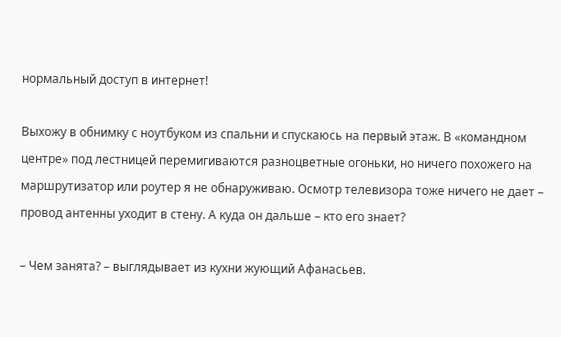нормальный доступ в интернет!

Выхожу в обнимку с ноутбуком из спальни и спускаюсь на первый этаж. В «командном центре» под лестницей перемигиваются разноцветные огоньки, но ничего похожего на маршрутизатор или роутер я не обнаруживаю. Осмотр телевизора тоже ничего не дает – провод антенны уходит в стену. А куда он дальше – кто его знает?

– Чем занята? – выглядывает из кухни жующий Афанасьев.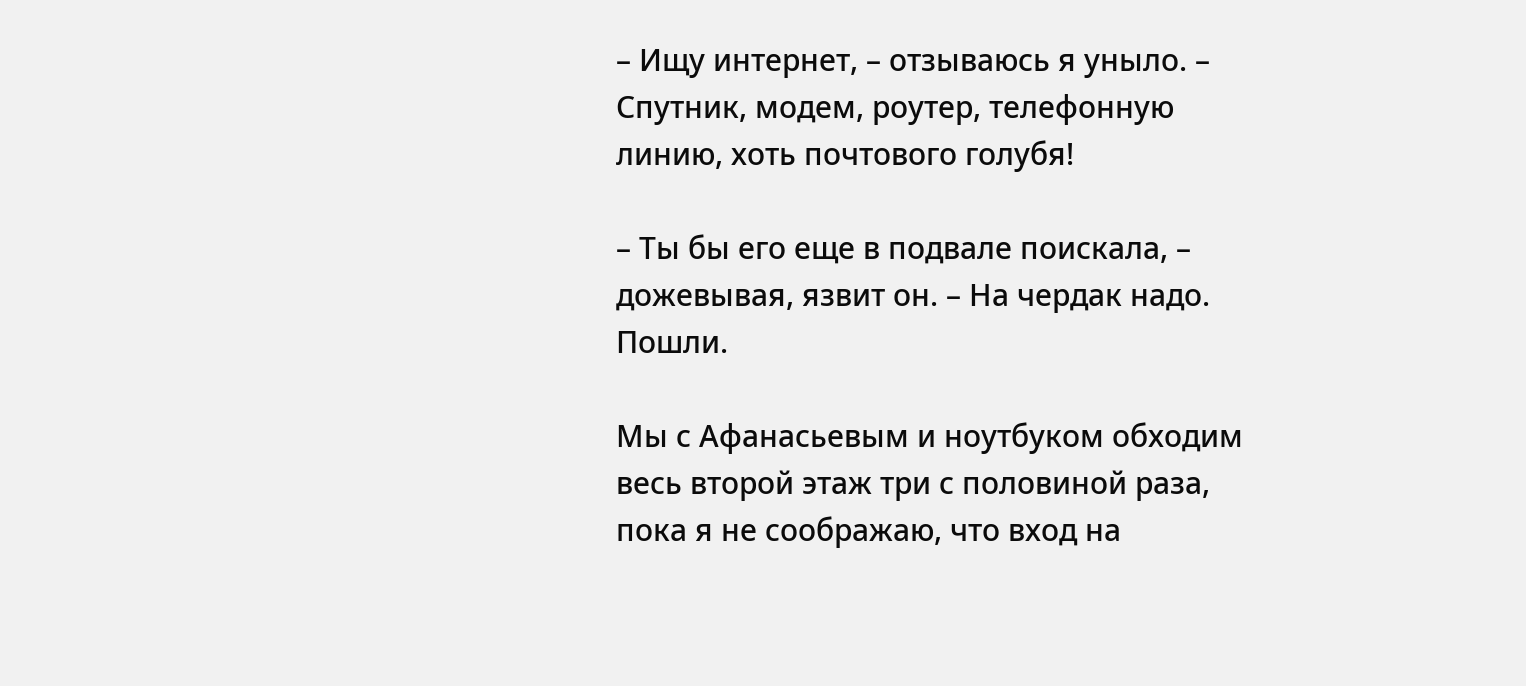– Ищу интернет, – отзываюсь я уныло. – Спутник, модем, роутер, телефонную линию, хоть почтового голубя!

– Ты бы его еще в подвале поискала, – дожевывая, язвит он. – На чердак надо. Пошли.

Мы с Афанасьевым и ноутбуком обходим весь второй этаж три с половиной раза, пока я не соображаю, что вход на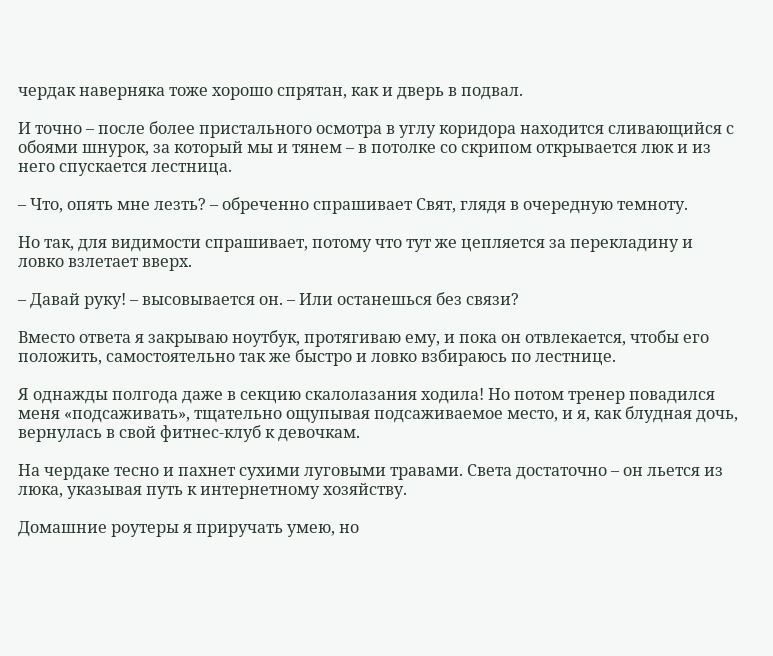чердак наверняка тоже хорошо спрятан, как и дверь в подвал.

И точно – после более пристального осмотра в углу коридора находится сливающийся с обоями шнурок, за который мы и тянем – в потолке со скрипом открывается люк и из него спускается лестница.

– Что, опять мне лезть? – обреченно спрашивает Свят, глядя в очередную темноту.

Но так, для видимости спрашивает, потому что тут же цепляется за перекладину и ловко взлетает вверх.

– Давай руку! – высовывается он. – Или останешься без связи?

Вместо ответа я закрываю ноутбук, протягиваю ему, и пока он отвлекается, чтобы его положить, самостоятельно так же быстро и ловко взбираюсь по лестнице.

Я однажды полгода даже в секцию скалолазания ходила! Но потом тренер повадился меня «подсаживать», тщательно ощупывая подсаживаемое место, и я, как блудная дочь, вернулась в свой фитнес-клуб к девочкам.

На чердаке тесно и пахнет сухими луговыми травами. Света достаточно – он льется из люка, указывая путь к интернетному хозяйству.

Домашние роутеры я приручать умею, но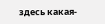здесь какая-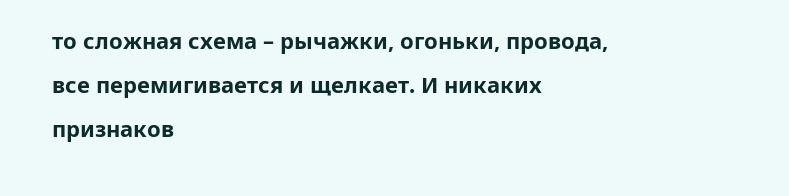то сложная схема – рычажки, огоньки, провода, все перемигивается и щелкает. И никаких признаков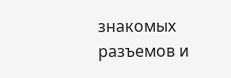знакомых разъемов и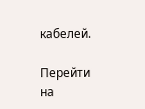кабелей.

Перейти на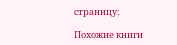страницу:

Похожие книги